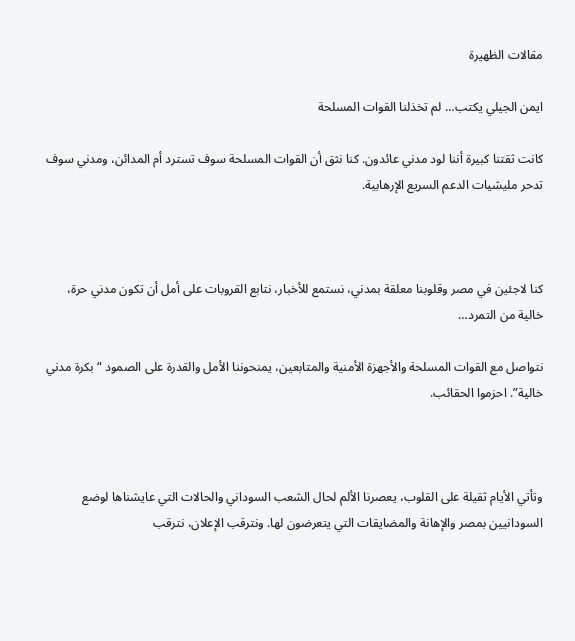مقالات الظهيرة

ايمن الجيلي يكتب… لم تخذلنا القوات المسلحة

كانت ثقتنا كبيرة أننا لود مدني عائدون. كنا نثق أن القوات المسلحة سوف تسترد أم المدائن، ومدني سوف تدحر مليشيات الدعم السريع الإرهابية.



كنا لاجئين في مصر وقلوبنا معلقة بمدني، نستمع للأخبار، نتابع القروبات على أمل أن تكون مدني حرة، خالية من التمرد…

نتواصل مع القوات المسلحة والأجهزة الأمنية والمتابعين، يمنحوننا الأمل والقدرة على الصمود “بكرة مدني خالية”. احزموا الحقائب.



وتأتي الأيام ثقيلة على القلوب، يعصرنا الألم لحال الشعب السوداني والحالات التي عايشناها لوضع السودانيين بمصر والإهانة والمضايقات التي يتعرضون لها. ونترقب الإعلان، نترقب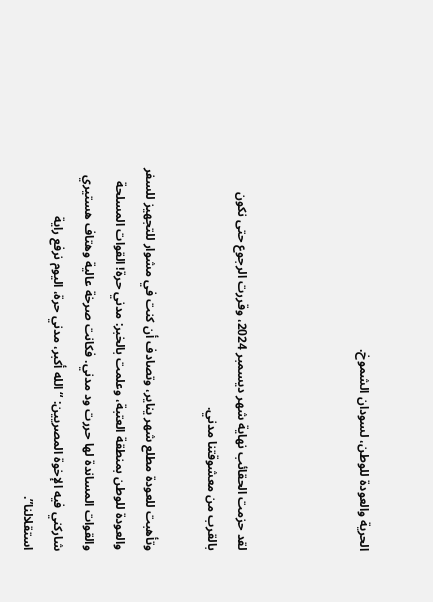الحرية والعودة للوطن، لسودان الشموخ.



لقد حزمت الحقائب نهاية شهر ديسمبر 2024، وقررت الرجوع حتى نكون بالقرب من معشوقتنا مدني.

وتأهبت للعودة مطلع شهر يناير، وتصادف أن كنت في مشوار للتجهيز للسفر والعودة للوطن بمنطقة العتبة، وعلمت بالخبر: مدني حرة! القوات المسلحة والقوات المساندة لها حررت ود مدني. فكانت صرخة عالية وهتاف هستيري شاركني فيه الإخوة المصريين: “الله أكبر، مدني حرة، اليوم نرفع راية استقلالنا”.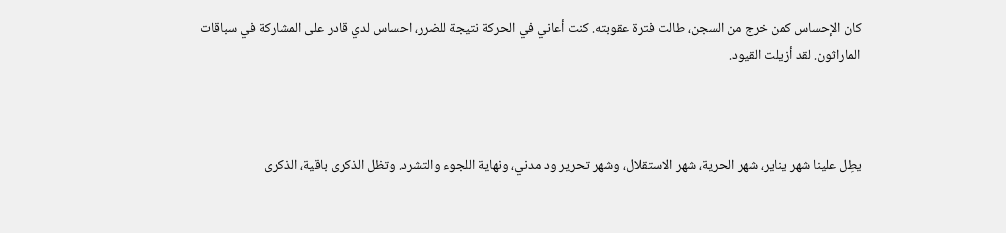كان الإحساس كمن خرج من السجن، طالت فترة عقوبته. كنت أعاني في الحركة نتيجة للضرر، احساس لدي قادر على المشاركة في سباقات الماراثون. لقد أزيلت القيود.



يطِل علينا شهر يناير، شهر الحرية، شهر الاستقلال، وشهر تحرير ود مدني، ونهاية اللجوء والتشرد. وتظل الذكرى باقية، الذكرى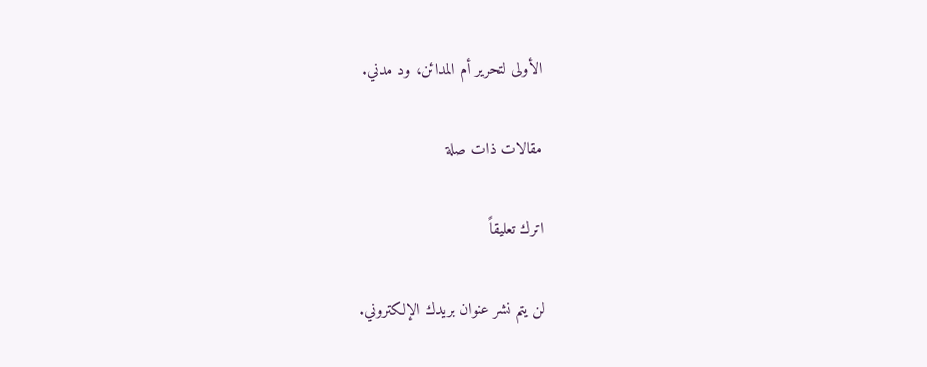الأولى لتحرير أم المدائن، ود مدني.

مقالات ذات صلة

اترك تعليقاً

لن يتم نشر عنوان بريدك الإلكتروني.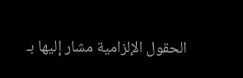الحقول الإلزامية مشار إليها بـ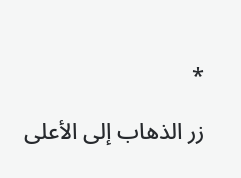*

زر الذهاب إلى الأعلى